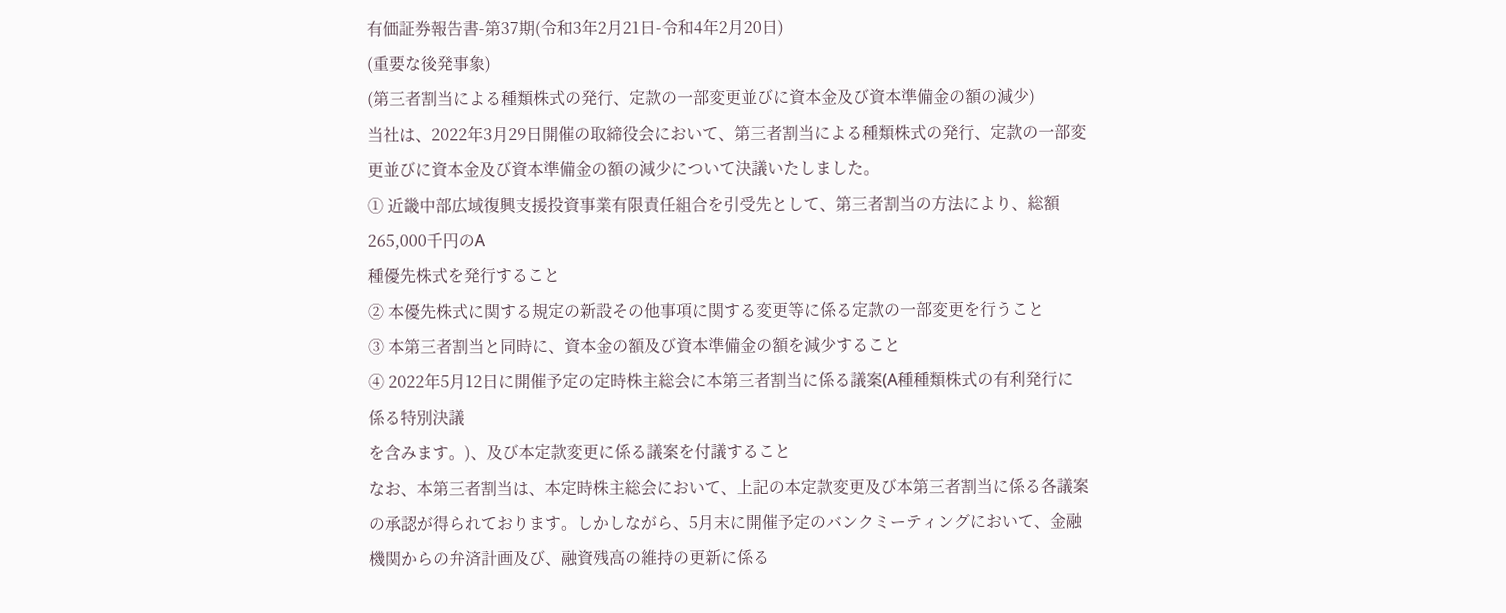有価証券報告書-第37期(令和3年2月21日-令和4年2月20日)
(重要な後発事象)
(第三者割当による種類株式の発行、定款の一部変更並びに資本金及び資本準備金の額の減少)
当社は、2022年3月29日開催の取締役会において、第三者割当による種類株式の発行、定款の一部変更並びに資本金及び資本準備金の額の減少について決議いたしました。
① 近畿中部広域復興支援投資事業有限責任組合を引受先として、第三者割当の方法により、総額265,000千円のA
種優先株式を発行すること
② 本優先株式に関する規定の新設その他事項に関する変更等に係る定款の一部変更を行うこと
③ 本第三者割当と同時に、資本金の額及び資本準備金の額を減少すること
④ 2022年5月12日に開催予定の定時株主総会に本第三者割当に係る議案(A種種類株式の有利発行に係る特別決議
を含みます。)、及び本定款変更に係る議案を付議すること
なお、本第三者割当は、本定時株主総会において、上記の本定款変更及び本第三者割当に係る各議案の承認が得られております。しかしながら、5月末に開催予定のバンクミーティングにおいて、金融機関からの弁済計画及び、融資残高の維持の更新に係る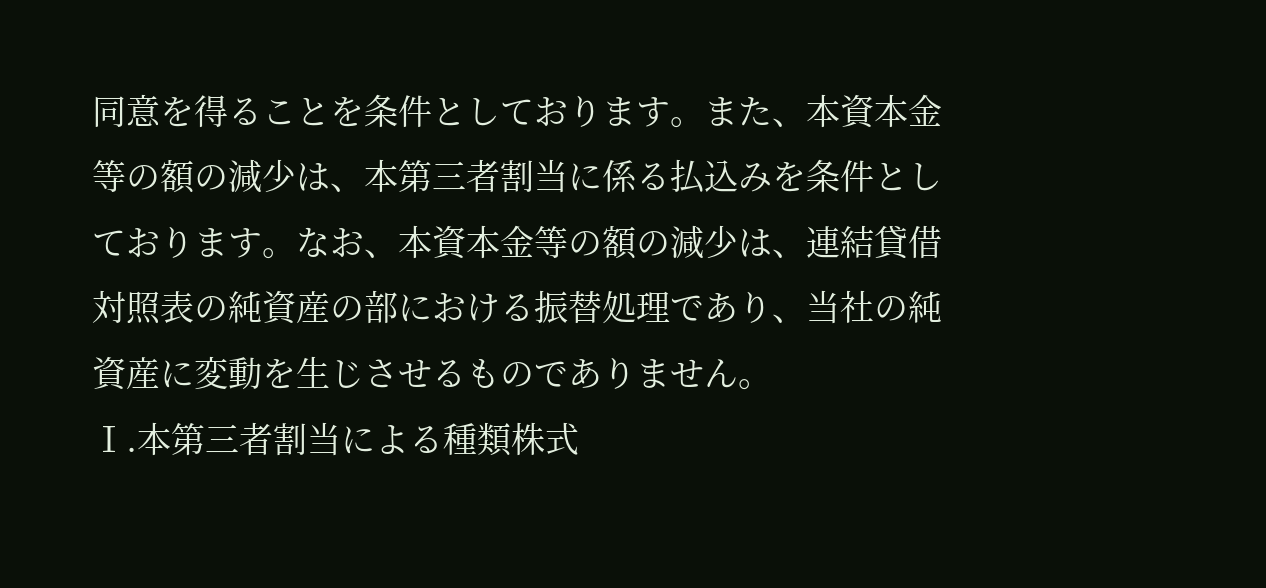同意を得ることを条件としております。また、本資本金等の額の減少は、本第三者割当に係る払込みを条件としております。なお、本資本金等の額の減少は、連結貸借対照表の純資産の部における振替処理であり、当社の純資産に変動を生じさせるものでありません。
Ⅰ.本第三者割当による種類株式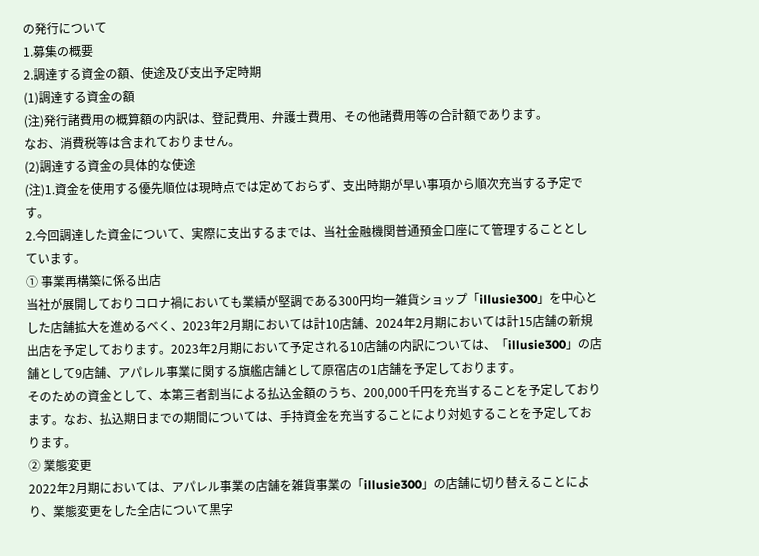の発行について
1.募集の概要
2.調達する資金の額、使途及び支出予定時期
(1)調達する資金の額
(注)発行諸費用の概算額の内訳は、登記費用、弁護士費用、その他諸費用等の合計額であります。
なお、消費税等は含まれておりません。
(2)調達する資金の具体的な使途
(注)1.資金を使用する優先順位は現時点では定めておらず、支出時期が早い事項から順次充当する予定です。
2.今回調達した資金について、実際に支出するまでは、当社金融機関普通預金口座にて管理することとし
ています。
① 事業再構築に係る出店
当社が展開しておりコロナ禍においても業績が堅調である300円均一雑貨ショップ「illusie300」を中心とした店舗拡大を進めるべく、2023年2月期においては計10店舗、2024年2月期においては計15店舗の新規出店を予定しております。2023年2月期において予定される10店舗の内訳については、「illusie300」の店舗として9店舗、アパレル事業に関する旗艦店舗として原宿店の1店舗を予定しております。
そのための資金として、本第三者割当による払込金額のうち、200,000千円を充当することを予定しております。なお、払込期日までの期間については、手持資金を充当することにより対処することを予定しております。
② 業態変更
2022年2月期においては、アパレル事業の店舗を雑貨事業の「illusie300」の店舗に切り替えることにより、業態変更をした全店について黒字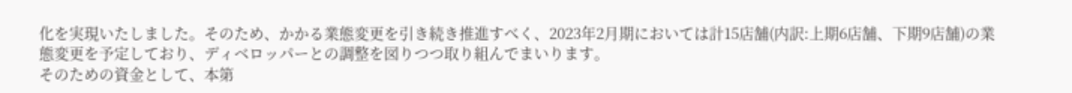化を実現いたしました。そのため、かかる業態変更を引き続き推進すべく、2023年2月期においては計15店舗(内訳:上期6店舗、下期9店舗)の業態変更を予定しており、ディベロッパーとの調整を図りつつ取り組んでまいります。
そのための資金として、本第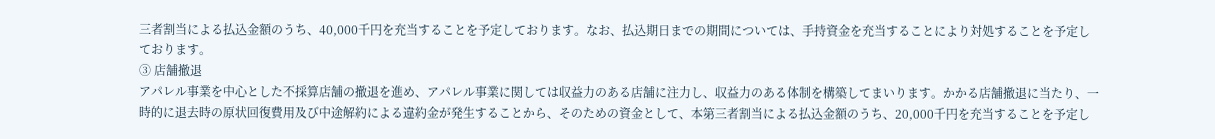三者割当による払込金額のうち、40,000千円を充当することを予定しております。なお、払込期日までの期間については、手持資金を充当することにより対処することを予定しております。
③ 店舗撤退
アパレル事業を中心とした不採算店舗の撤退を進め、アパレル事業に関しては収益力のある店舗に注力し、収益力のある体制を構築してまいります。かかる店舗撤退に当たり、一時的に退去時の原状回復費用及び中途解約による違約金が発生することから、そのための資金として、本第三者割当による払込金額のうち、20,000千円を充当することを予定し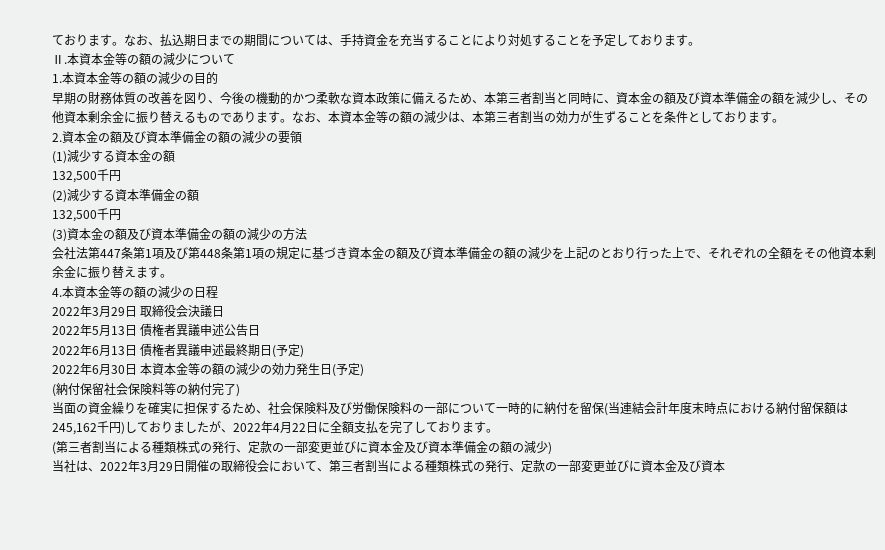ております。なお、払込期日までの期間については、手持資金を充当することにより対処することを予定しております。
Ⅱ.本資本金等の額の減少について
1.本資本金等の額の減少の目的
早期の財務体質の改善を図り、今後の機動的かつ柔軟な資本政策に備えるため、本第三者割当と同時に、資本金の額及び資本準備金の額を減少し、その他資本剰余金に振り替えるものであります。なお、本資本金等の額の減少は、本第三者割当の効力が生ずることを条件としております。
2.資本金の額及び資本準備金の額の減少の要領
(1)減少する資本金の額
132,500千円
(2)減少する資本準備金の額
132,500千円
(3)資本金の額及び資本準備金の額の減少の方法
会社法第447条第1項及び第448条第1項の規定に基づき資本金の額及び資本準備金の額の減少を上記のとおり行った上で、それぞれの全額をその他資本剰余金に振り替えます。
4.本資本金等の額の減少の日程
2022年3月29日 取締役会決議日
2022年5月13日 債権者異議申述公告日
2022年6月13日 債権者異議申述最終期日(予定)
2022年6月30日 本資本金等の額の減少の効力発生日(予定)
(納付保留社会保険料等の納付完了)
当面の資金繰りを確実に担保するため、社会保険料及び労働保険料の一部について一時的に納付を留保(当連結会計年度末時点における納付留保額は245,162千円)しておりましたが、2022年4月22日に全額支払を完了しております。
(第三者割当による種類株式の発行、定款の一部変更並びに資本金及び資本準備金の額の減少)
当社は、2022年3月29日開催の取締役会において、第三者割当による種類株式の発行、定款の一部変更並びに資本金及び資本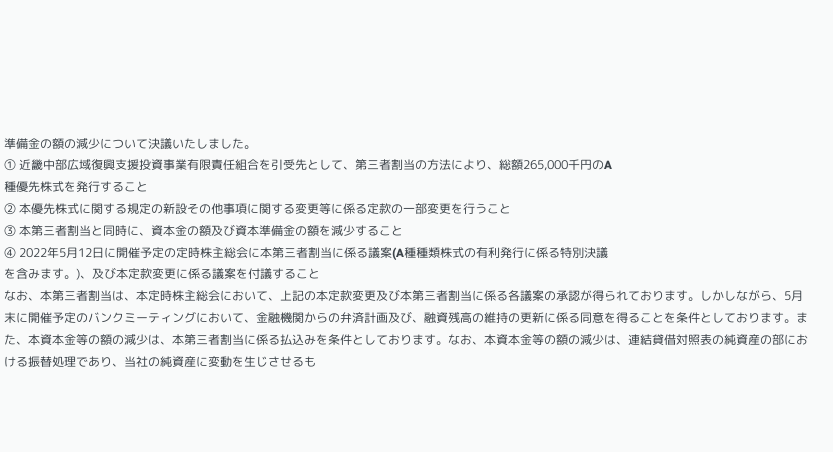準備金の額の減少について決議いたしました。
① 近畿中部広域復興支援投資事業有限責任組合を引受先として、第三者割当の方法により、総額265,000千円のA
種優先株式を発行すること
② 本優先株式に関する規定の新設その他事項に関する変更等に係る定款の一部変更を行うこと
③ 本第三者割当と同時に、資本金の額及び資本準備金の額を減少すること
④ 2022年5月12日に開催予定の定時株主総会に本第三者割当に係る議案(A種種類株式の有利発行に係る特別決議
を含みます。)、及び本定款変更に係る議案を付議すること
なお、本第三者割当は、本定時株主総会において、上記の本定款変更及び本第三者割当に係る各議案の承認が得られております。しかしながら、5月末に開催予定のバンクミーティングにおいて、金融機関からの弁済計画及び、融資残高の維持の更新に係る同意を得ることを条件としております。また、本資本金等の額の減少は、本第三者割当に係る払込みを条件としております。なお、本資本金等の額の減少は、連結貸借対照表の純資産の部における振替処理であり、当社の純資産に変動を生じさせるも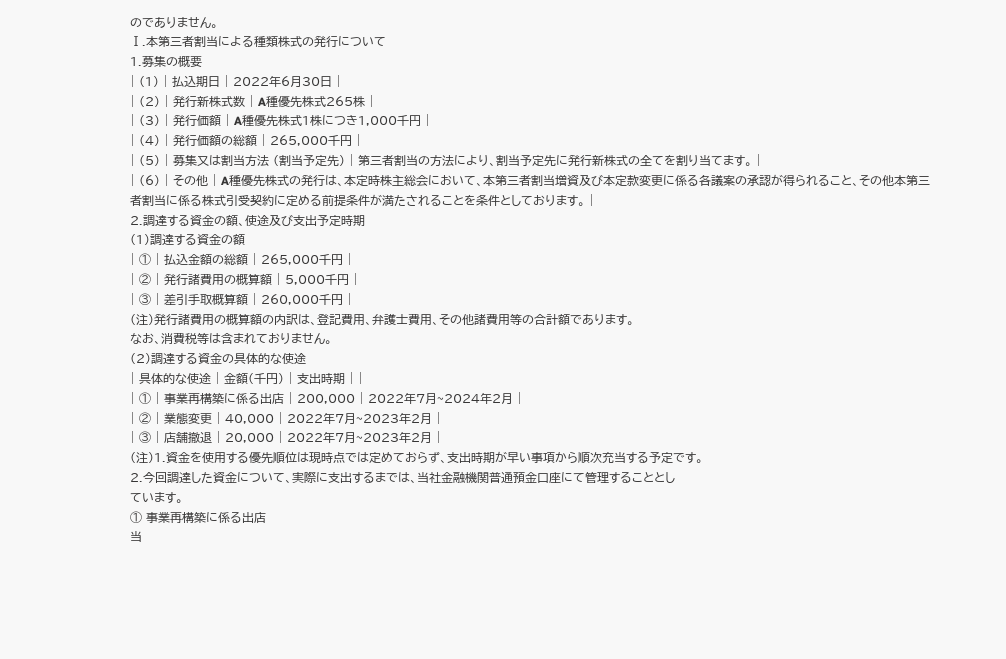のでありません。
Ⅰ.本第三者割当による種類株式の発行について
1.募集の概要
| (1) | 払込期日 | 2022年6月30日 |
| (2) | 発行新株式数 | A種優先株式265株 |
| (3) | 発行価額 | A種優先株式1株につき1,000千円 |
| (4) | 発行価額の総額 | 265,000千円 |
| (5) | 募集又は割当方法 (割当予定先) | 第三者割当の方法により、割当予定先に発行新株式の全てを割り当てます。 |
| (6) | その他 | A種優先株式の発行は、本定時株主総会において、本第三者割当増資及び本定款変更に係る各議案の承認が得られること、その他本第三者割当に係る株式引受契約に定める前提条件が満たされることを条件としております。 |
2.調達する資金の額、使途及び支出予定時期
(1)調達する資金の額
| ① | 払込金額の総額 | 265,000千円 |
| ② | 発行諸費用の概算額 | 5,000千円 |
| ③ | 差引手取概算額 | 260,000千円 |
(注)発行諸費用の概算額の内訳は、登記費用、弁護士費用、その他諸費用等の合計額であります。
なお、消費税等は含まれておりません。
(2)調達する資金の具体的な使途
| 具体的な使途 | 金額(千円) | 支出時期 | |
| ① | 事業再構築に係る出店 | 200,000 | 2022年7月~2024年2月 |
| ② | 業態変更 | 40,000 | 2022年7月~2023年2月 |
| ③ | 店舗撤退 | 20,000 | 2022年7月~2023年2月 |
(注)1.資金を使用する優先順位は現時点では定めておらず、支出時期が早い事項から順次充当する予定です。
2.今回調達した資金について、実際に支出するまでは、当社金融機関普通預金口座にて管理することとし
ています。
① 事業再構築に係る出店
当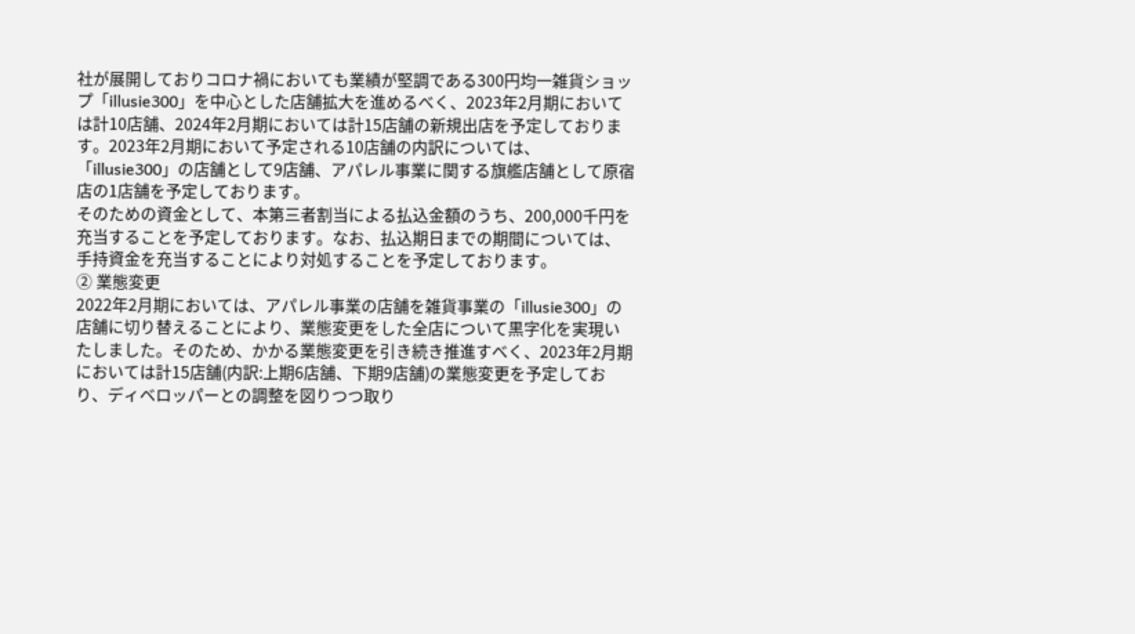社が展開しておりコロナ禍においても業績が堅調である300円均一雑貨ショップ「illusie300」を中心とした店舗拡大を進めるべく、2023年2月期においては計10店舗、2024年2月期においては計15店舗の新規出店を予定しております。2023年2月期において予定される10店舗の内訳については、「illusie300」の店舗として9店舗、アパレル事業に関する旗艦店舗として原宿店の1店舗を予定しております。
そのための資金として、本第三者割当による払込金額のうち、200,000千円を充当することを予定しております。なお、払込期日までの期間については、手持資金を充当することにより対処することを予定しております。
② 業態変更
2022年2月期においては、アパレル事業の店舗を雑貨事業の「illusie300」の店舗に切り替えることにより、業態変更をした全店について黒字化を実現いたしました。そのため、かかる業態変更を引き続き推進すべく、2023年2月期においては計15店舗(内訳:上期6店舗、下期9店舗)の業態変更を予定しており、ディベロッパーとの調整を図りつつ取り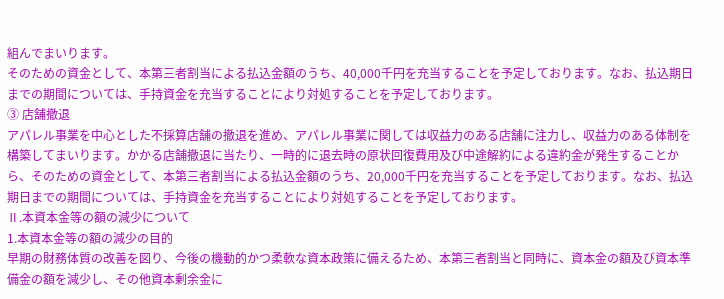組んでまいります。
そのための資金として、本第三者割当による払込金額のうち、40,000千円を充当することを予定しております。なお、払込期日までの期間については、手持資金を充当することにより対処することを予定しております。
③ 店舗撤退
アパレル事業を中心とした不採算店舗の撤退を進め、アパレル事業に関しては収益力のある店舗に注力し、収益力のある体制を構築してまいります。かかる店舗撤退に当たり、一時的に退去時の原状回復費用及び中途解約による違約金が発生することから、そのための資金として、本第三者割当による払込金額のうち、20,000千円を充当することを予定しております。なお、払込期日までの期間については、手持資金を充当することにより対処することを予定しております。
Ⅱ.本資本金等の額の減少について
1.本資本金等の額の減少の目的
早期の財務体質の改善を図り、今後の機動的かつ柔軟な資本政策に備えるため、本第三者割当と同時に、資本金の額及び資本準備金の額を減少し、その他資本剰余金に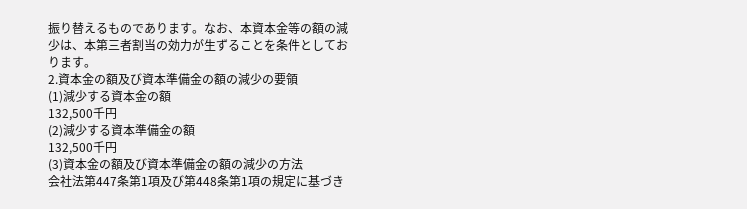振り替えるものであります。なお、本資本金等の額の減少は、本第三者割当の効力が生ずることを条件としております。
2.資本金の額及び資本準備金の額の減少の要領
(1)減少する資本金の額
132,500千円
(2)減少する資本準備金の額
132,500千円
(3)資本金の額及び資本準備金の額の減少の方法
会社法第447条第1項及び第448条第1項の規定に基づき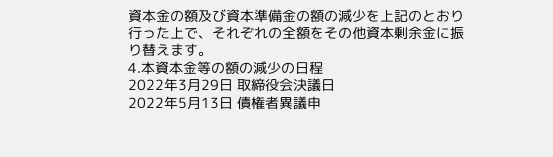資本金の額及び資本準備金の額の減少を上記のとおり行った上で、それぞれの全額をその他資本剰余金に振り替えます。
4.本資本金等の額の減少の日程
2022年3月29日 取締役会決議日
2022年5月13日 債権者異議申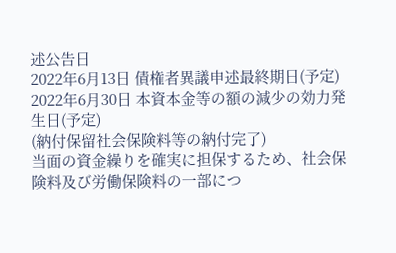述公告日
2022年6月13日 債権者異議申述最終期日(予定)
2022年6月30日 本資本金等の額の減少の効力発生日(予定)
(納付保留社会保険料等の納付完了)
当面の資金繰りを確実に担保するため、社会保険料及び労働保険料の一部につ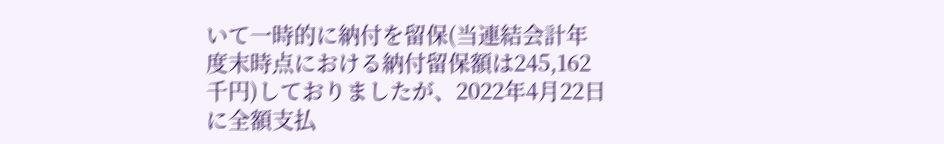いて一時的に納付を留保(当連結会計年度末時点における納付留保額は245,162千円)しておりましたが、2022年4月22日に全額支払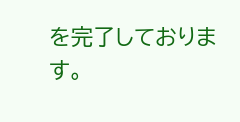を完了しております。